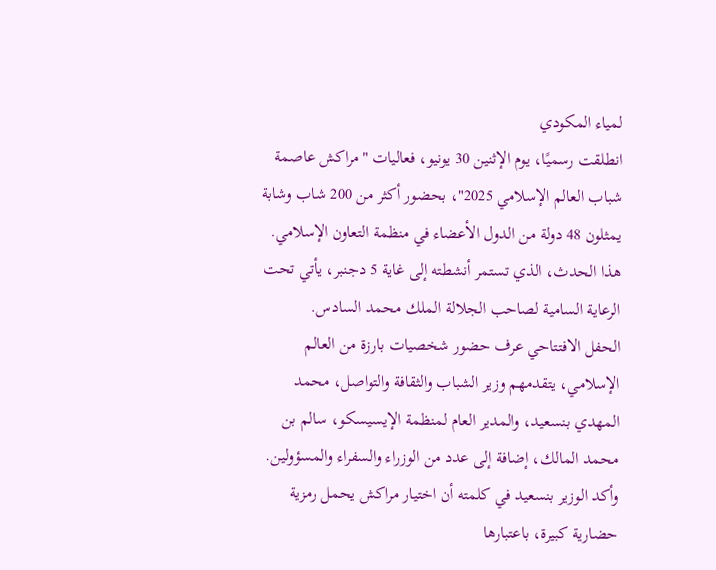لمياء المكودي
انطلقت رسميًا، يوم الإثنين 30 يونيو، فعاليات "مراكش عاصمة شباب العالم الإسلامي 2025"، بحضور أكثر من 200 شاب وشابة يمثلون 48 دولة من الدول الأعضاء في منظمة التعاون الإسلامي. هذا الحدث، الذي تستمر أنشطته إلى غاية 5 دجنبر، يأتي تحت الرعاية السامية لصاحب الجلالة الملك محمد السادس.
الحفل الافتتاحي عرف حضور شخصيات بارزة من العالم الإسلامي، يتقدمهم وزير الشباب والثقافة والتواصل، محمد المهدي بنسعيد، والمدير العام لمنظمة الإيسيسكو، سالم بن محمد المالك، إضافة إلى عدد من الوزراء والسفراء والمسؤولين.
وأكد الوزير بنسعيد في كلمته أن اختيار مراكش يحمل رمزية حضارية كبيرة، باعتبارها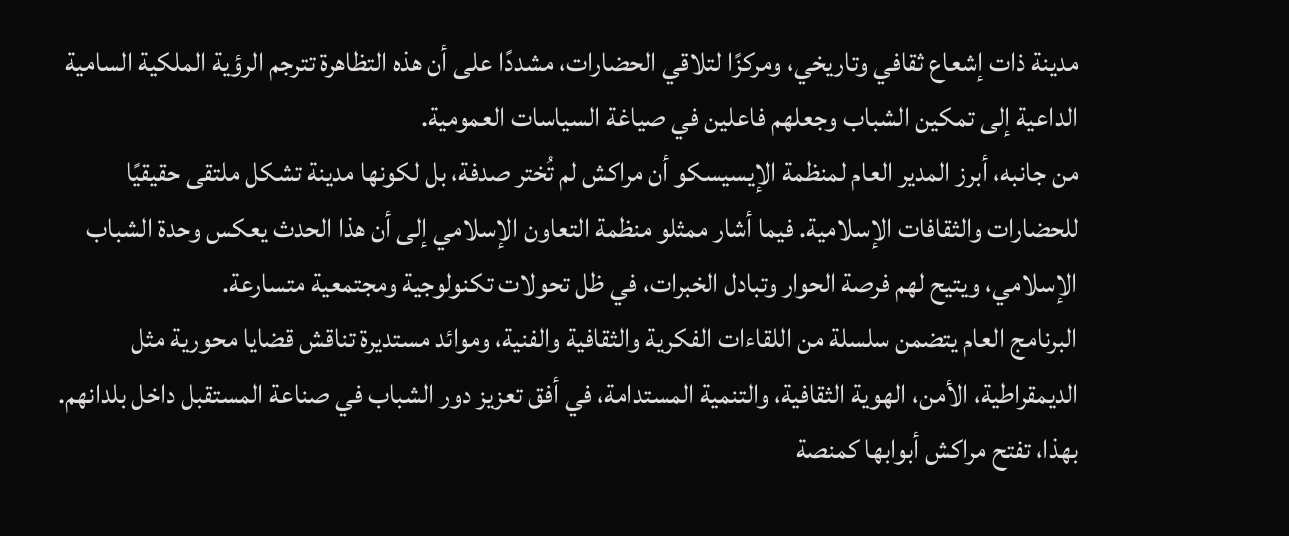مدينة ذات إشعاع ثقافي وتاريخي، ومركزًا لتلاقي الحضارات، مشددًا على أن هذه التظاهرة تترجم الرؤية الملكية السامية الداعية إلى تمكين الشباب وجعلهم فاعلين في صياغة السياسات العمومية.
من جانبه، أبرز المدير العام لمنظمة الإيسيسكو أن مراكش لم تُختر صدفة، بل لكونها مدينة تشكل ملتقى حقيقيًا للحضارات والثقافات الإسلامية. فيما أشار ممثلو منظمة التعاون الإسلامي إلى أن هذا الحدث يعكس وحدة الشباب الإسلامي، ويتيح لهم فرصة الحوار وتبادل الخبرات، في ظل تحولات تكنولوجية ومجتمعية متسارعة.
البرنامج العام يتضمن سلسلة من اللقاءات الفكرية والثقافية والفنية، وموائد مستديرة تناقش قضايا محورية مثل الديمقراطية، الأمن، الهوية الثقافية، والتنمية المستدامة، في أفق تعزيز دور الشباب في صناعة المستقبل داخل بلدانهم.
بهذا، تفتح مراكش أبوابها كمنصة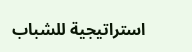استراتيجية للشباب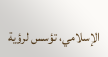الإسلامي، تؤسس لرؤية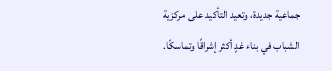جماعية جديدة، وتعيد التأكيد على مركزية الشباب في بناء غدٍ أكثر إشراقًا وتماسكًا.